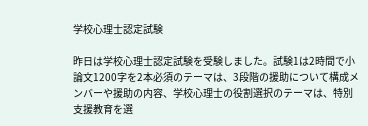学校心理士認定試験

昨日は学校心理士認定試験を受験しました。試験1は2時間で小論文1200字を2本必須のテーマは、3段階の援助について構成メンバーや援助の内容、学校心理士の役割選択のテーマは、特別支援教育を選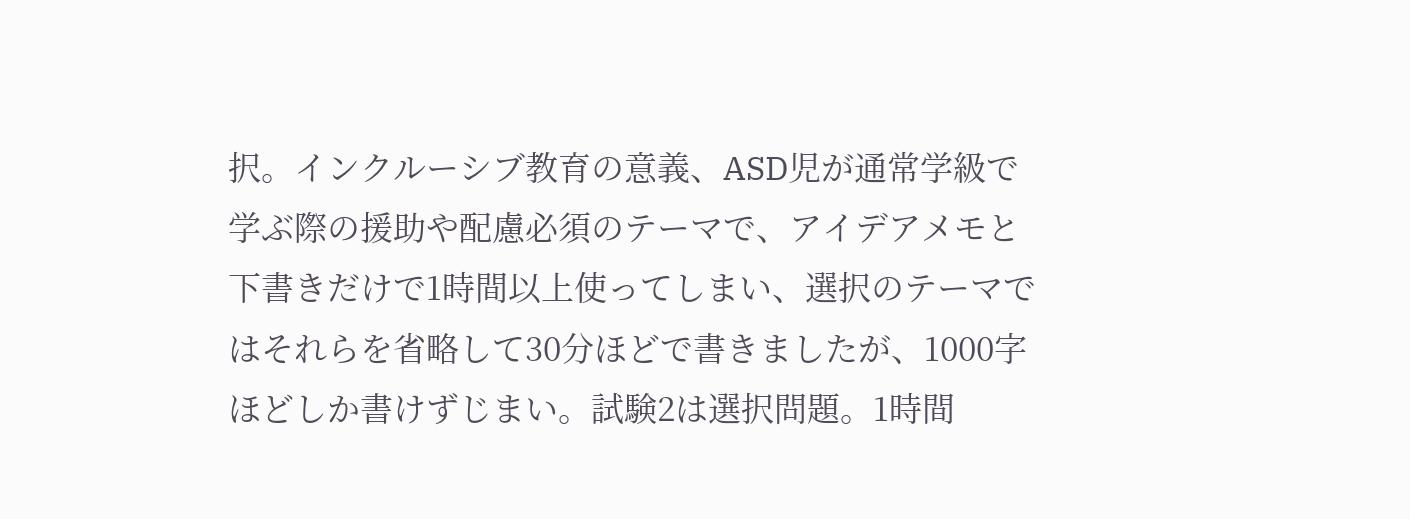択。インクルーシブ教育の意義、ASD児が通常学級で学ぶ際の援助や配慮必須のテーマで、アイデアメモと下書きだけで1時間以上使ってしまい、選択のテーマではそれらを省略して30分ほどで書きましたが、1000字ほどしか書けずじまい。試験2は選択問題。1時間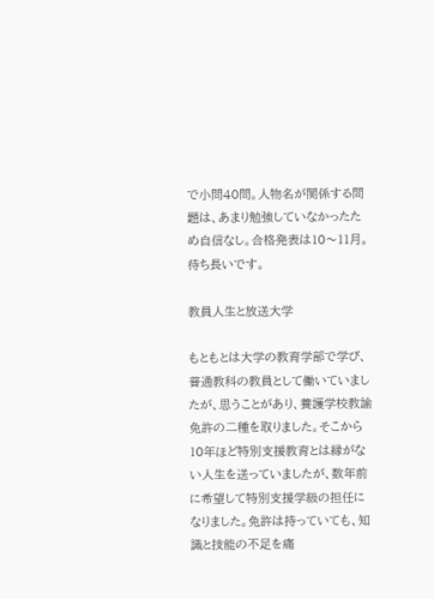で小問40問。人物名が関係する問題は、あまり勉強していなかったため自信なし。合格発表は10〜11月。待ち長いです。

教員人生と放送大学

もともとは大学の教育学部で学び、普通教科の教員として働いていましたが、思うことがあり、養護学校教諭免許の二種を取りました。そこから10年ほど特別支援教育とは縁がない人生を送っていましたが、数年前に希望して特別支援学級の担任になりました。免許は持っていても、知識と技能の不足を痛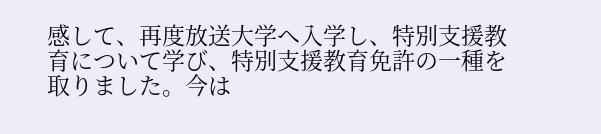感して、再度放送大学へ入学し、特別支援教育について学び、特別支援教育免許の一種を取りました。今は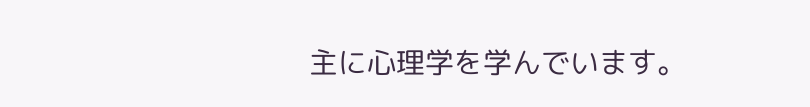主に心理学を学んでいます。